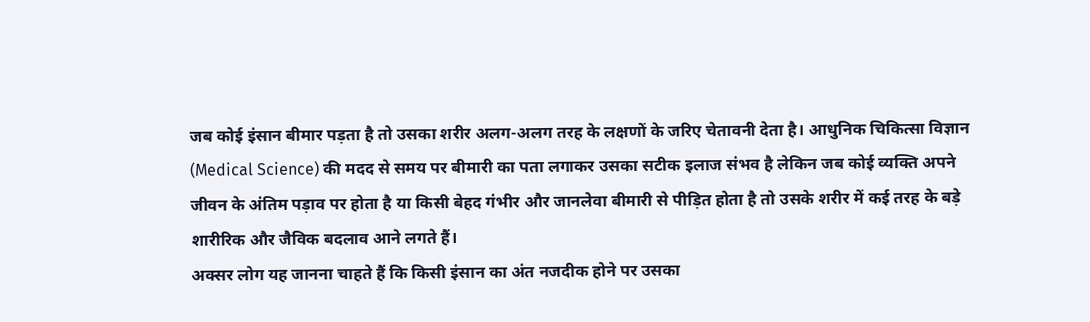जब कोई इंसान बीमार पड़ता है तो उसका शरीर अलग-अलग तरह के लक्षणों के जरिए चेतावनी देता है। आधुनिक चिकित्सा विज्ञान (Medical Science) की मदद से समय पर बीमारी का पता लगाकर उसका सटीक इलाज संभव है लेकिन जब कोई व्यक्ति अपने जीवन के अंतिम पड़ाव पर होता है या किसी बेहद गंभीर और जानलेवा बीमारी से पीड़ित होता है तो उसके शरीर में कई तरह के बड़े शारीरिक और जैविक बदलाव आने लगते हैं।
अक्सर लोग यह जानना चाहते हैं कि किसी इंसान का अंत नजदीक होने पर उसका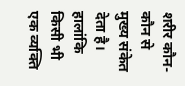शरीर कौन-कौन से मुख्य संकेत देता है। हालांकि किसी भी एक व्यक्ति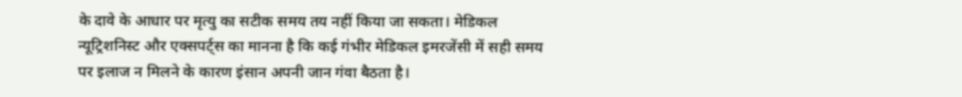के दावे के आधार पर मृत्यु का सटीक समय तय नहीं किया जा सकता। मेडिकल न्यूट्रिशनिस्ट और एक्सपर्ट्स का मानना है कि कई गंभीर मेडिकल इमरजेंसी में सही समय पर इलाज न मिलने के कारण इंसान अपनी जान गंवा बैठता है।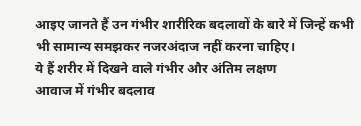आइए जानते हैं उन गंभीर शारीरिक बदलावों के बारे में जिन्हें कभी भी सामान्य समझकर नजरअंदाज नहीं करना चाहिए।
ये हैं शरीर में दिखने वाले गंभीर और अंतिम लक्षण
आवाज में गंभीर बदलाव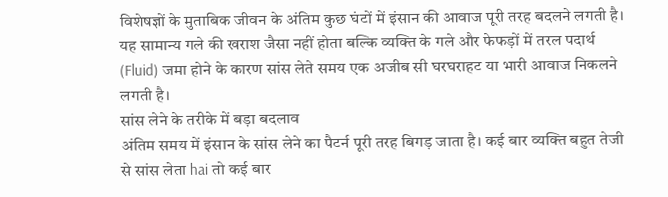विशेषज्ञों के मुताबिक जीवन के अंतिम कुछ घंटों में इंसान की आवाज पूरी तरह बदलने लगती है। यह सामान्य गले की खराश जैसा नहीं होता बल्कि व्यक्ति के गले और फेफड़ों में तरल पदार्थ (Fluid) जमा होने के कारण सांस लेते समय एक अजीब सी घरघराहट या भारी आवाज निकलने लगती है।
सांस लेने के तरीके में बड़ा बदलाव
अंतिम समय में इंसान के सांस लेने का पैटर्न पूरी तरह बिगड़ जाता है। कई बार व्यक्ति बहुत तेजी से सांस लेता hai तो कई बार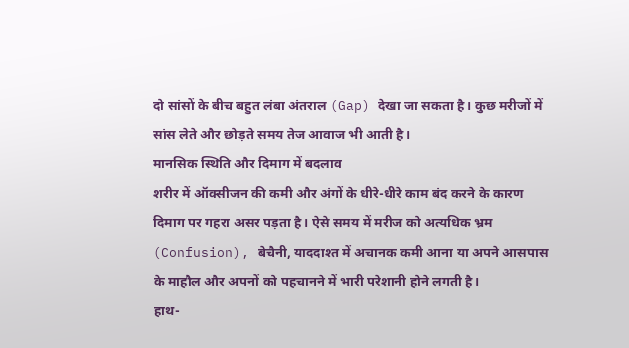दो सांसों के बीच बहुत लंबा अंतराल (Gap) देखा जा सकता है। कुछ मरीजों में सांस लेते और छोड़ते समय तेज आवाज भी आती है।
मानसिक स्थिति और दिमाग में बदलाव
शरीर में ऑक्सीजन की कमी और अंगों के धीरे-धीरे काम बंद करने के कारण दिमाग पर गहरा असर पड़ता है। ऐसे समय में मरीज को अत्यधिक भ्रम (Confusion), बेचैनी, याददाश्त में अचानक कमी आना या अपने आसपास के माहौल और अपनों को पहचानने में भारी परेशानी होने लगती है।
हाथ-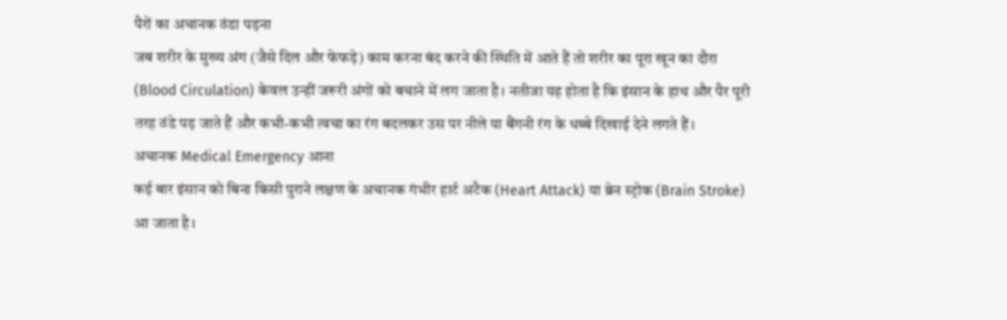पैरों का अचानक ठंडा पड़ना
जब शरीर के मुख्य अंग (जैसे दिल और फेफड़े) काम करना बंद करने की स्थिति में आते हैं तो शरीर का पूरा खून का दौरा (Blood Circulation) केवल उन्हीं जरूरी अंगों को बचाने में लग जाता है। नतीजा यह होता है कि इंसान के हाथ और पैर पूरी तरह ठंडे पड़ जाते हैं और कभी-कभी त्वचा का रंग बदलकर उस पर नीले या बैंगनी रंग के धब्बे दिखाई देने लगते हैं।
अचानक Medical Emergency आना
कई बार इंसान को बिना किसी पुराने लक्षण के अचानक गंभीर हार्ट अटैक (Heart Attack) या ब्रेन स्ट्रोक (Brain Stroke) आ जाता है।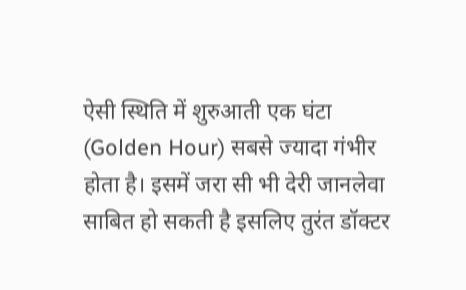ऐसी स्थिति में शुरुआती एक घंटा (Golden Hour) सबसे ज्यादा गंभीर होता है। इसमें जरा सी भी देरी जानलेवा साबित हो सकती है इसलिए तुरंत डॉक्टर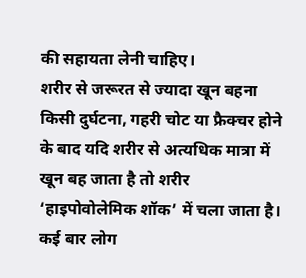की सहायता लेनी चाहिए।
शरीर से जरूरत से ज्यादा खून बहना
किसी दुर्घटना, गहरी चोट या फ्रैक्चर होने के बाद यदि शरीर से अत्यधिक मात्रा में खून बह जाता है तो शरीर ‘हाइपोवोलेमिक शॉक’ में चला जाता है। कई बार लोग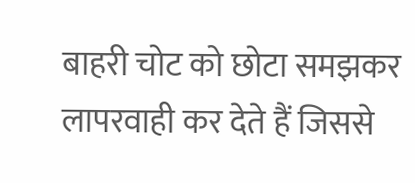बाहरी चोट को छोटा समझकर लापरवाही कर देते हैं जिससे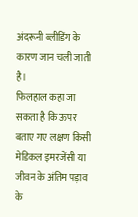अंदरूनी ब्लीडिंग के कारण जान चली जाती है।
फिलहाल कहा जा सकता है कि ऊपर बताए गए लक्षण किसी मेडिकल इमरजेंसी या जीवन के अंतिम पड़ाव के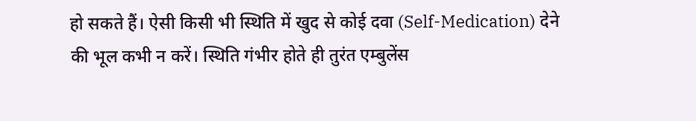हो सकते हैं। ऐसी किसी भी स्थिति में खुद से कोई दवा (Self-Medication) देने की भूल कभी न करें। स्थिति गंभीर होते ही तुरंत एम्बुलेंस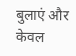बुलाएं और केवल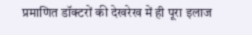प्रमाणित डॉक्टरों की देखरेख में ही पूरा इलाज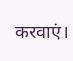करवाएं।